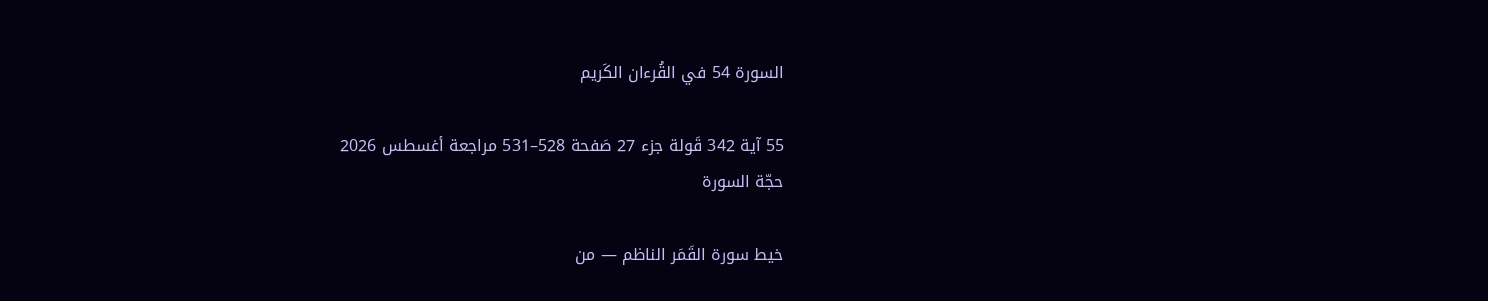السورة 54 في القُرءان الكَريم

55 آية 342 قَولة جزء 27 صَفحة 528–531 مراجعة أغسطس 2026
حجّة السورة

خيط سورة القَمَر الناظم — من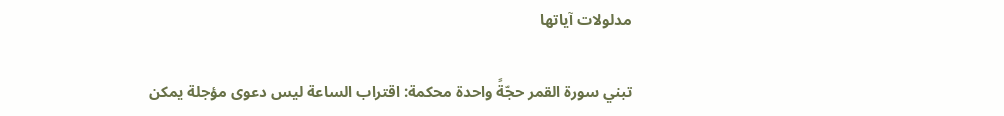مدلولات آياتها

تبني سورة القمر حجّةً واحدة محكمة: اقتراب الساعة ليس دعوى مؤجلة يمكن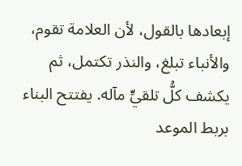إبعادها بالقول، لأن العلامة تقوم، والأنباء تبلغ، والنذر تكتمل، ثم يكشف كلُّ تلقيٍّ مآله. يفتتح البناء بربط الموعد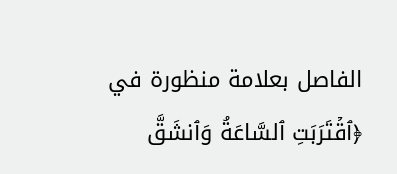الفاصل بعلامة منظورة في ﴿ٱقۡتَرَبَتِ ٱلسَّاعَةُ وَٱنشَقَّ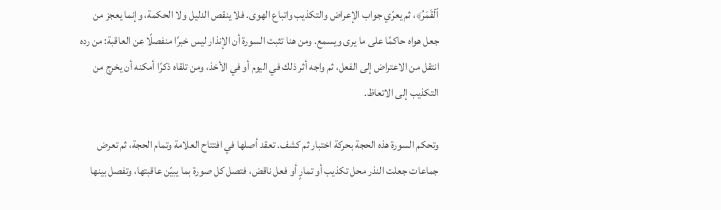ٱلۡقَمَرُ﴾، ثم يعرّي جواب الإعراض والتكذيب واتباع الهوى. فلا ينقص الدليل ولا الحكمة، وإنما يعجز من جعل هواه حاكمًا على ما يرى ويسمع. ومن هنا تثبت السورة أن الإنذار ليس خبرًا منفصلًا عن العاقبة: من رده انتقل من الاعتراض إلى الفعل، ثم واجه أثر ذلك في اليوم أو في الأخذ، ومن تلقاه ذكرًا أمكنه أن يخرج من التكذيب إلى الاتعاظ.

وتحكم السورة هذه الحجة بحركة اختبار ثم كشف. تعقد أصلها في افتتاح العلامة وتمام الحجة، ثم تعرض جماعات جعلت النذر محل تكذيب أو تمارٍ أو فعل ناقض، فتصل كل صورة بما يبيّن عاقبتها، وتفصل بينها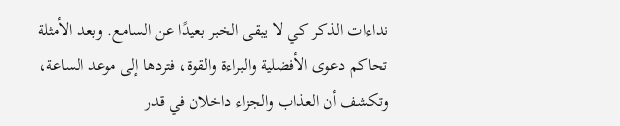نداءات الذكر كي لا يبقى الخبر بعيدًا عن السامع. وبعد الأمثلة تحاكم دعوى الأفضلية والبراءة والقوة، فتردها إلى موعد الساعة، وتكشف أن العذاب والجزاء داخلان في قدر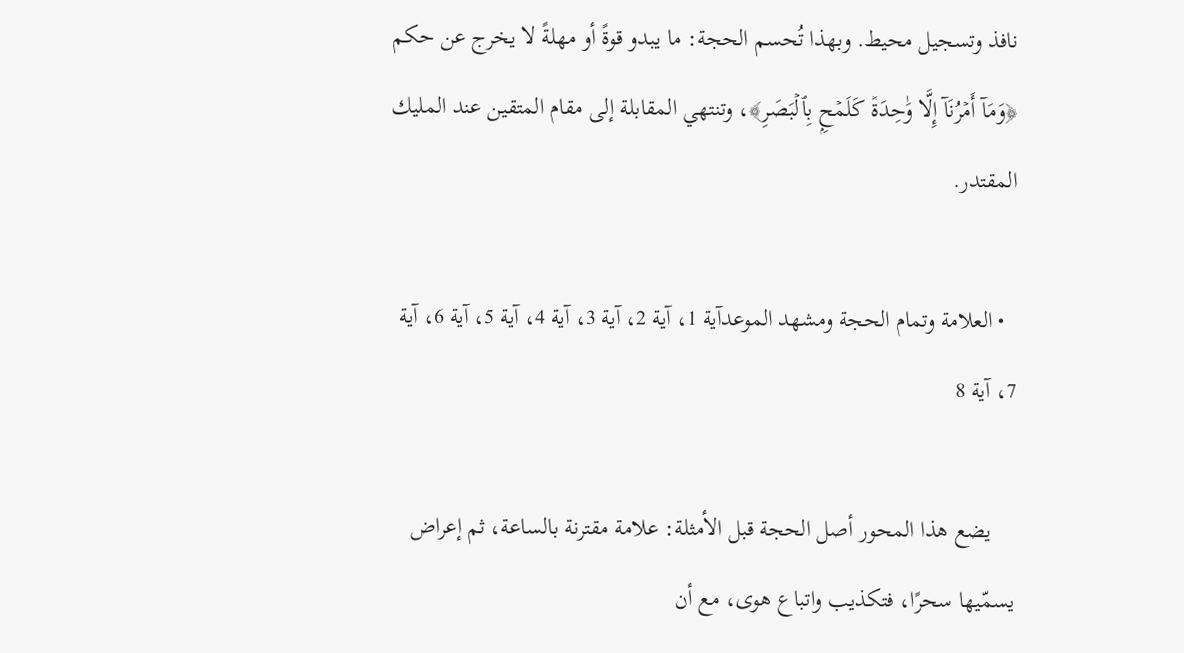نافذ وتسجيل محيط. وبهذا تُحسم الحجة: ما يبدو قوةً أو مهلةً لا يخرج عن حكم ﴿وَمَآ أَمۡرُنَآ إِلَّا وَٰحِدَةٞ كَلَمۡحِۭ بِٱلۡبَصَرِ﴾، وتنتهي المقابلة إلى مقام المتقين عند المليك المقتدر.

  • العلامة وتمام الحجة ومشهد الموعدآية 1، آية 2، آية 3، آية 4، آية 5، آية 6، آية 7، آية 8

    يضع هذا المحور أصل الحجة قبل الأمثلة: علامة مقترنة بالساعة، ثم إعراض يسمّيها سحرًا، فتكذيب واتباع هوى، مع أن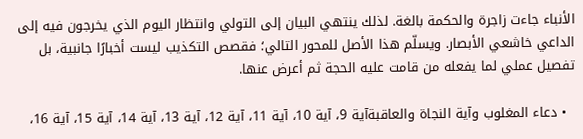الأنباء جاءت زاجرة والحكمة بالغة. لذلك ينتهي البيان إلى التولي وانتظار اليوم الذي يخرجون فيه إلى الداعي خاشعي الأبصار. ويسلّم هذا الأصل للمحور التالي؛ فقصص التكذيب ليست أخبارًا جانبية، بل تفصيل عملي لما يفعله من قامت عليه الحجة ثم أعرض عنها.

  • دعاء المغلوب وآية النجاة والعاقبةآية 9، آية 10، آية 11، آية 12، آية 13، آية 14، آية 15، آية 16،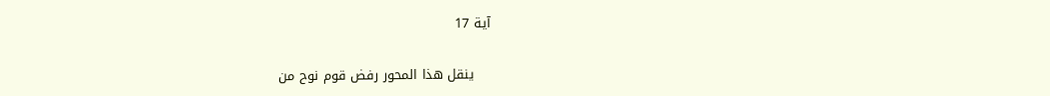آية 17

    ينقل هذا المحور رفض قوم نوح من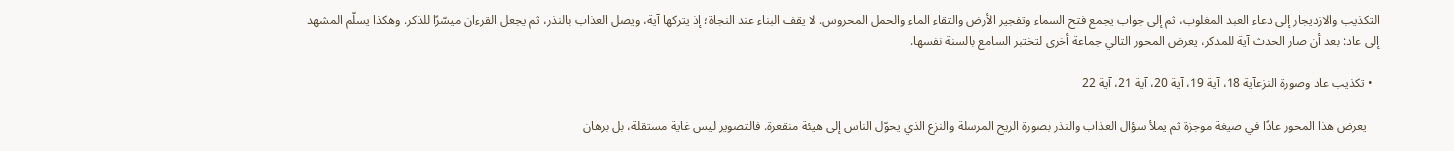التكذيب والازديجار إلى دعاء العبد المغلوب، ثم إلى جواب يجمع فتح السماء وتفجير الأرض والتقاء الماء والحمل المحروس. لا يقف البناء عند النجاة؛ إذ يتركها آية، ويصل العذاب بالنذر، ثم يجعل القرءان ميسّرًا للذكر. وهكذا يسلّم المشهد إلى عاد: بعد أن صار الحدث آية للمدكر، يعرض المحور التالي جماعة أخرى لتختبر السامع بالسنة نفسها.

  • تكذيب عاد وصورة النزعآية 18، آية 19، آية 20، آية 21، آية 22

    يعرض هذا المحور عادًا في صيغة موجزة ثم يملأ سؤال العذاب والنذر بصورة الريح المرسلة والنزع الذي يحوّل الناس إلى هيئة منقعرة. فالتصوير ليس غاية مستقلة، بل برهان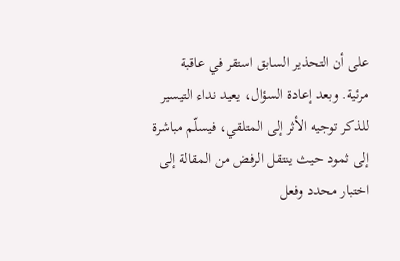على أن التحذير السابق استقر في عاقبة مرئية. وبعد إعادة السؤال، يعيد نداء التيسير للذكر توجيه الأثر إلى المتلقي، فيسلّم مباشرة إلى ثمود حيث ينتقل الرفض من المقالة إلى اختبار محدد وفعل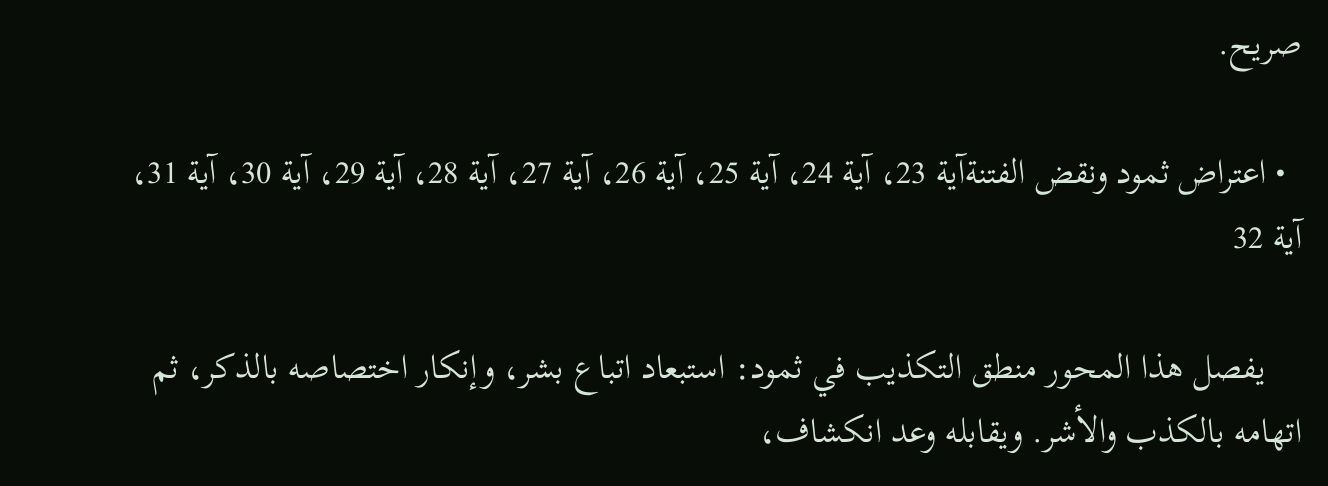صريح.

  • اعتراض ثمود ونقض الفتنةآية 23، آية 24، آية 25، آية 26، آية 27، آية 28، آية 29، آية 30، آية 31، آية 32

    يفصل هذا المحور منطق التكذيب في ثمود: استبعاد اتباع بشر، وإنكار اختصاصه بالذكر، ثم اتهامه بالكذب والأشر. ويقابله وعد انكشاف،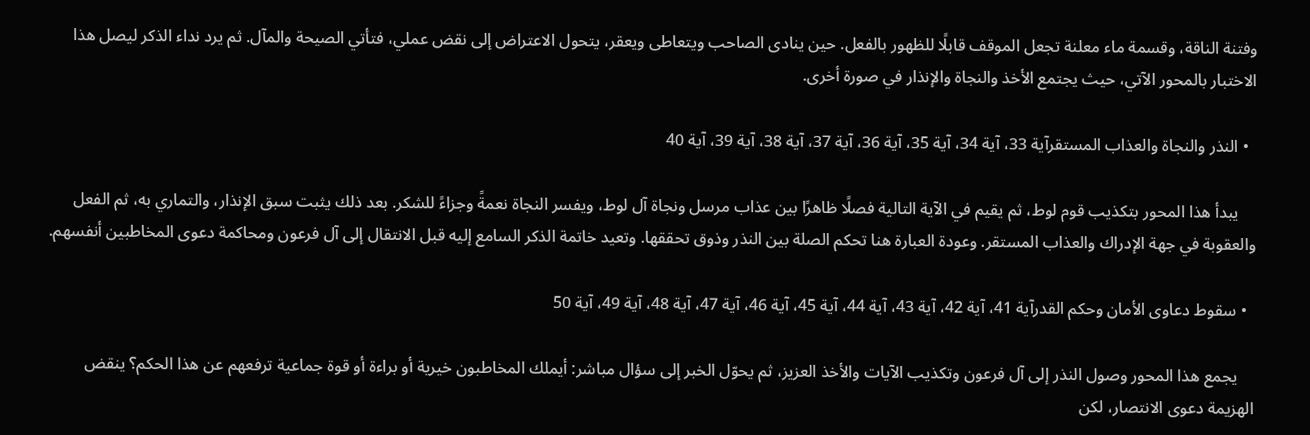وفتنة الناقة، وقسمة ماء معلنة تجعل الموقف قابلًا للظهور بالفعل. حين ينادى الصاحب ويتعاطى ويعقر، يتحول الاعتراض إلى نقض عملي، فتأتي الصيحة والمآل. ثم يرد نداء الذكر ليصل هذا الاختبار بالمحور الآتي، حيث يجتمع الأخذ والنجاة والإنذار في صورة أخرى.

  • النذر والنجاة والعذاب المستقرآية 33، آية 34، آية 35، آية 36، آية 37، آية 38، آية 39، آية 40

    يبدأ هذا المحور بتكذيب قوم لوط، ثم يقيم في الآية التالية فصلًا ظاهرًا بين عذاب مرسل ونجاة آل لوط، ويفسر النجاة نعمةً وجزاءً للشكر. بعد ذلك يثبت سبق الإنذار، والتماري به، ثم الفعل والعقوبة في جهة الإدراك والعذاب المستقر. وعودة العبارة هنا تحكم الصلة بين النذر وذوق تحققها. وتعيد خاتمة الذكر السامع إليه قبل الانتقال إلى آل فرعون ومحاكمة دعوى المخاطبين أنفسهم.

  • سقوط دعاوى الأمان وحكم القدرآية 41، آية 42، آية 43، آية 44، آية 45، آية 46، آية 47، آية 48، آية 49، آية 50

    يجمع هذا المحور وصول النذر إلى آل فرعون وتكذيب الآيات والأخذ العزيز، ثم يحوّل الخبر إلى سؤال مباشر: أيملك المخاطبون خيرية أو براءة أو قوة جماعية ترفعهم عن هذا الحكم؟ ينقض الهزيمة دعوى الانتصار، لكن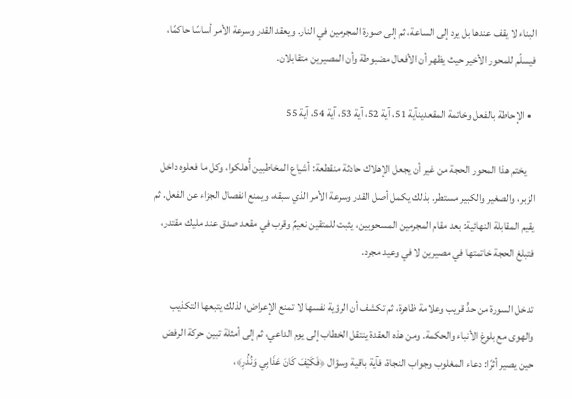البناء لا يقف عندها بل يرد إلى الساعة، ثم إلى صورة المجرمين في النار. ويعقد القدر وسرعة الأمر أساسًا حاكمًا، فيسلّم للمحور الأخير حيث يظهر أن الأفعال مضبوطة وأن المصيرين متقابلان.

  • الإحاطة بالفعل وخاتمة المقعدينآية 51، آية 52، آية 53، آية 54، آية 55

    يختم هذا المحور الحجة من غير أن يجعل الإهلاك حادثة منقطعة: أشياع المخاطبين أُهلكوا، وكل ما فعلوه داخل الزبر، والصغير والكبير مستطر. بذلك يكمل أصل القدر وسرعة الأمر الذي سبقه، ويمنع انفصال الجزاء عن الفعل. ثم يقيم المقابلة النهائية: بعد مقام المجرمين المسحوبين، يثبت للمتقين نعيمٌ وقرب في مقعد صدق عند مليك مقتدر، فتبلغ الحجة خاتمتها في مصيرين لا في وعيد مجرد.

تدخل السورة من حدٍّ قريب وعلامة ظاهرة، ثم تكشف أن الرؤية نفسها لا تمنع الإعراض؛ لذلك يتبعها التكذيب والهوى مع بلوغ الأنباء والحكمة. ومن هذه العقدة ينتقل الخطاب إلى يوم الداعي، ثم إلى أمثلة تبين حركة الرفض حين يصير أثرًا: دعاء المغلوب وجواب النجاة، فآية باقية وسؤال ﴿فَكَيۡفَ كَانَ عَذَابِي وَنُذُرِ﴾،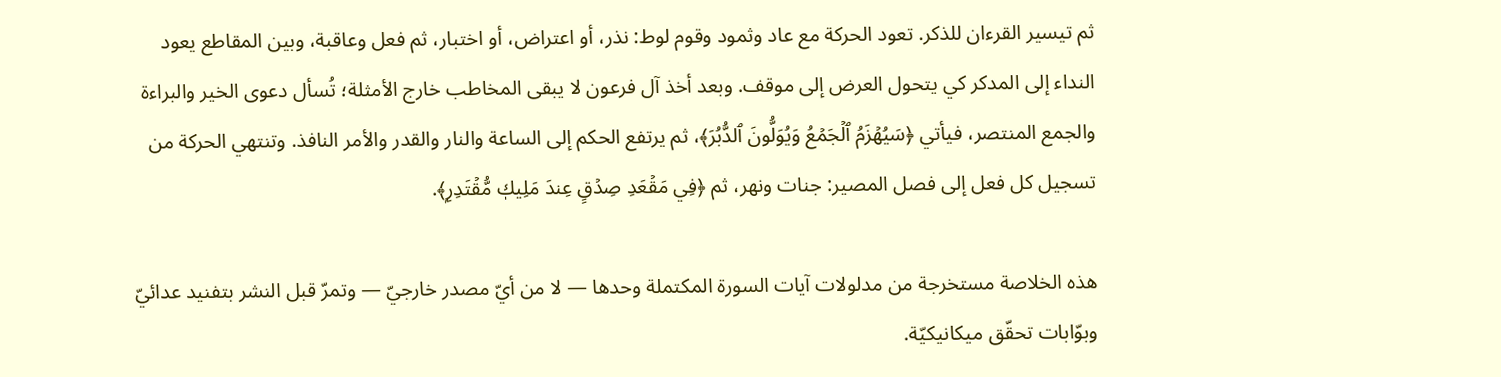ثم تيسير القرءان للذكر. تعود الحركة مع عاد وثمود وقوم لوط: نذر، أو اعتراض، أو اختبار، ثم فعل وعاقبة، وبين المقاطع يعود النداء إلى المدكر كي يتحول العرض إلى موقف. وبعد أخذ آل فرعون لا يبقى المخاطب خارج الأمثلة؛ تُسأل دعوى الخير والبراءة والجمع المنتصر، فيأتي ﴿سَيُهۡزَمُ ٱلۡجَمۡعُ وَيُوَلُّونَ ٱلدُّبُرَ﴾، ثم يرتفع الحكم إلى الساعة والنار والقدر والأمر النافذ. وتنتهي الحركة من تسجيل كل فعل إلى فصل المصير: جنات ونهر، ثم ﴿فِي مَقۡعَدِ صِدۡقٍ عِندَ مَلِيكٖ مُّقۡتَدِرِۭ﴾.

هذه الخلاصة مستخرجة من مدلولات آيات السورة المكتملة وحدها — لا من أيّ مصدر خارجيّ — وتمرّ قبل النشر بتفنيد عدائيّ وبوّابات تحقّق ميكانيكيّة.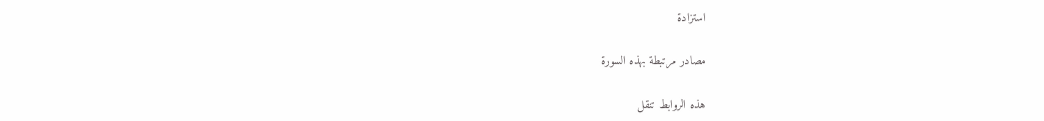استزادة

مصادر مرتبطة بهذه السورة

هذه الروابط تنقل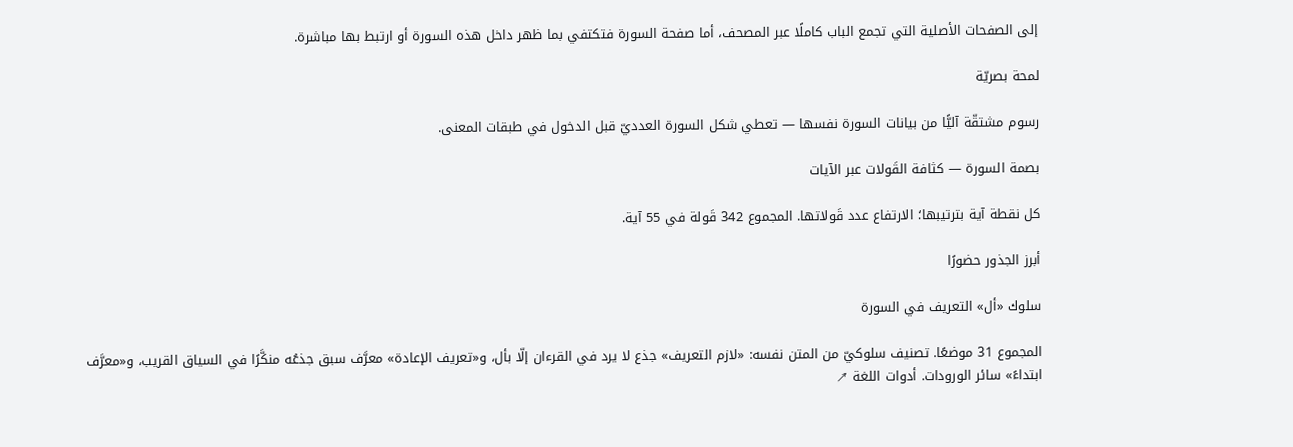إلى الصفحات الأصلية التي تجمع الباب كاملًا عبر المصحف، أما صفحة السورة فتكتفي بما ظهر داخل هذه السورة أو ارتبط بها مباشرة.

لمحة بصريّة

رسوم مشتقّة آليًّا من بيانات السورة نفسها — تعطي شكل السورة العدديّ قبل الدخول في طبقات المعنى.

بصمة السورة — كثافة القَولات عبر الآيات

كل نقطة آية بترتيبها؛ الارتفاع عدد قَولاتها. المجموع 342 قَولة في 55 آية.

أبرز الجذور حضورًا

سلوك «أل» التعريف في السورة

المجموع 31 موضعًا. تصنيف سلوكيّ من المتن نفسه: «لازم التعريف» جذع لا يرد في القرءان إلّا بأل، و«تعريف الإعادة» معرَّف سبق جذعُه منكَّرًا في السياق القريب، و«معرَّف ابتداءً» سائر الورودات. أدوات اللغة ↗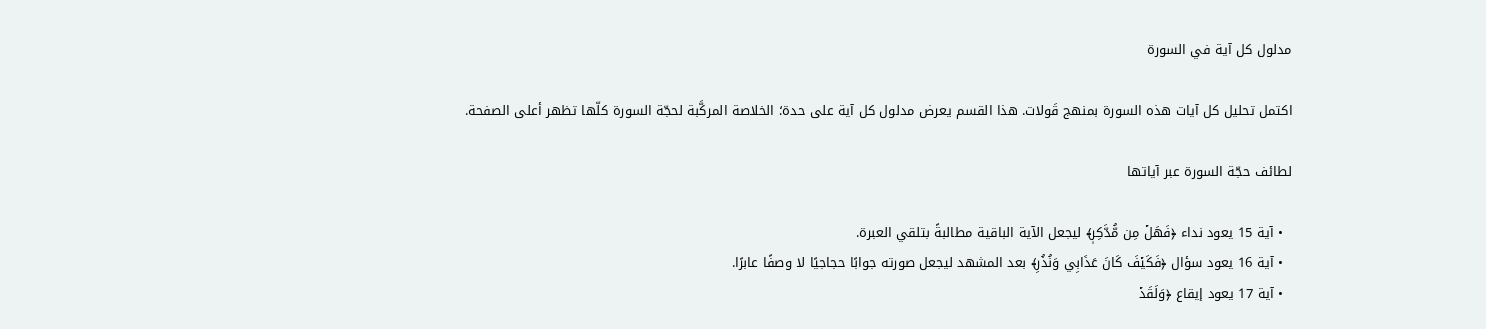مدلول كل آية في السورة

اكتمل تحليل كل آيات هذه السورة بمنهج قَولات. هذا القسم يعرض مدلول كل آية على حدة؛ الخلاصة المركَّبة لحجّة السورة كلّها تظهر أعلى الصفحة.

لطائف حجّة السورة عبر آياتها

  • آية 15 يعود نداء ﴿فَهَلۡ مِن مُّدَّكِرٖ﴾ ليجعل الآية الباقية مطالبةً بتلقي العبرة.
  • آية 16 يعود سؤال ﴿فَكَيۡفَ كَانَ عَذَابِي وَنُذُرِ﴾ بعد المشهد ليجعل صورته جوابًا حجاجيًا لا وصفًا عابرًا.
  • آية 17 يعود إيقاع ﴿وَلَقَدۡ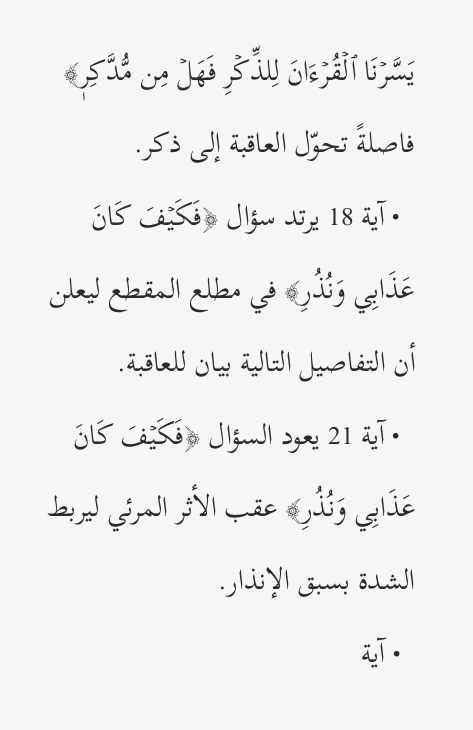يَسَّرۡنَا ٱلۡقُرۡءَانَ لِلذِّكۡرِ فَهَلۡ مِن مُّدَّكِرٖ﴾ فاصلةً تحوّل العاقبة إلى ذكر.
  • آية 18 يرتد سؤال ﴿فَكَيۡفَ كَانَ عَذَابِي وَنُذُرِ﴾ في مطلع المقطع ليعلن أن التفاصيل التالية بيان للعاقبة.
  • آية 21 يعود السؤال ﴿فَكَيۡفَ كَانَ عَذَابِي وَنُذُرِ﴾ عقب الأثر المرئي ليربط الشدة بسبق الإنذار.
  • آية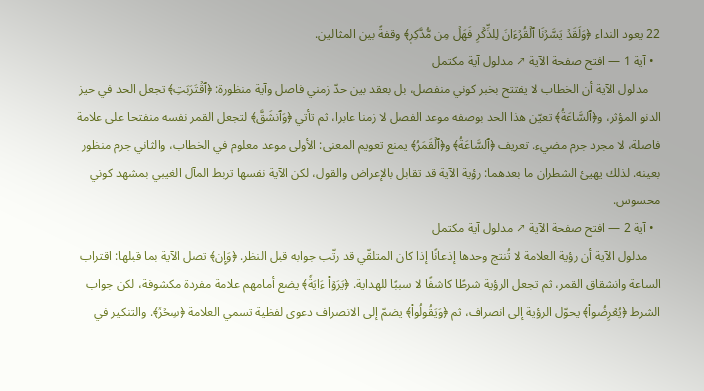22 يعود النداء ﴿وَلَقَدۡ يَسَّرۡنَا ٱلۡقُرۡءَانَ لِلذِّكۡرِ فَهَلۡ مِن مُّدَّكِرٖ﴾ وقفةً بين المثالين.
  • آية 1 — افتح صفحة الآية ↗ مدلول آية مكتمل
    مدلول الآية أن الخطاب لا يفتتح بخبر كوني منفصل، بل بعقد بين حدّ زمني فاصل وآية منظورة: ﴿ٱقۡتَرَبَتِ﴾ تجعل الحد في حيز الدنو المؤثر، و﴿ٱلسَّاعَةُ﴾ تعيّن هذا الحد بوصفه موعد الفصل لا زمنا عابرا، ثم تأتي ﴿وَٱنشَقَّ﴾ لتجعل القمر نفسه منفتحا على علامة فاصلة، لا مجرد جرم مضيء. تعريف ﴿ٱلسَّاعَةُ﴾ و﴿ٱلۡقَمَرُ﴾ يمنع تعويم المعنى: الأولى موعد معلوم في الخطاب، والثاني جرم منظور بعينه. لذلك يهيئ الشطران ما بعدهما: رؤية الآية قد تقابل بالإعراض والقول، لكن الآية نفسها تربط المآل الغيبي بمشهد كوني محسوس.
  • آية 2 — افتح صفحة الآية ↗ مدلول آية مكتمل
    مدلول الآية أن رؤية العلامة لا تُنتج وحدها إذعانًا إذا كان المتلقّي قد رتّب جوابه قبل النظر. ﴿وَإِن﴾ تصل الآية بما قبلها: اقتراب الساعة وانشقاق القمر، ثم تجعل الرؤية شرطًا كاشفًا لا سببًا للهداية. ﴿يَرَوۡاْ ءَايَةٗ﴾ يضع أمامهم علامة مفردة مكشوفة، لكن جواب الشرط ﴿يُعۡرِضُواْ﴾ يحوّل الرؤية إلى انصراف، ثم ﴿وَيَقُولُواْ﴾ يضمّ إلى الانصراف دعوى لفظية تسمي العلامة ﴿سِحۡرٞ﴾. والتنكير في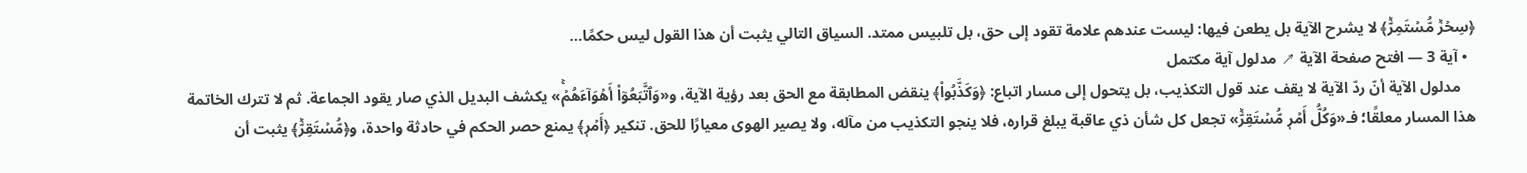﴿سِحۡرٞ مُّسۡتَمِرّٞ﴾ لا يشرح الآية بل يطعن فيها: ليست عندهم علامة تقود إلى حق، بل تلبيس ممتد. السياق التالي يثبت أن هذا القول ليس حكمًا…
  • آية 3 — افتح صفحة الآية ↗ مدلول آية مكتمل
    مدلول الآية أنّ ردّ الآية لا يقف عند قول التكذيب، بل يتحول إلى مسار اتباع: ﴿وَكَذَّبُواْ﴾ ينقض المطابقة مع الحق بعد رؤية الآية، و«وَٱتَّبَعُوٓاْ أَهۡوَآءَهُمۡۚ» يكشف البديل الذي صار يقود الجماعة. ثم لا تترك الخاتمة هذا المسار معلقًا؛ فـ«وَكُلُّ أَمۡرٖ مُّسۡتَقِرّٞ» تجعل كل شأن ذي عاقبة يبلغ قراره، فلا ينجو التكذيب من مآله، ولا يصير الهوى معيارًا للحق. تنكير ﴿أَمۡرٖ﴾ يمنع حصر الحكم في حادثة واحدة، و﴿مُّسۡتَقِرّٞ﴾ يثبت أن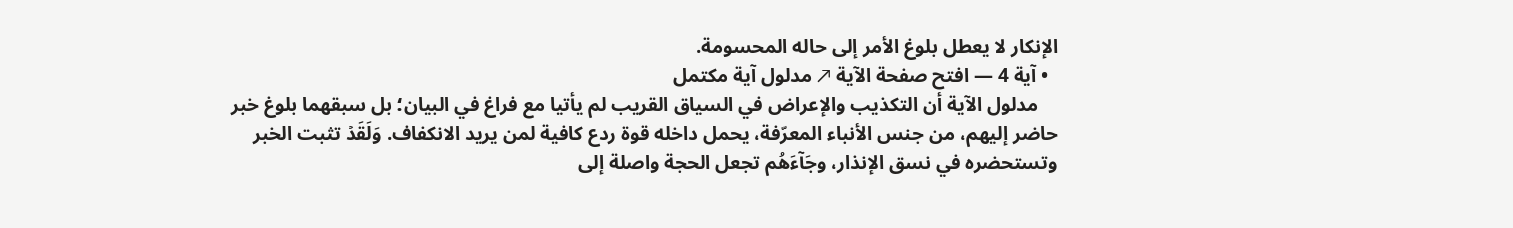الإنكار لا يعطل بلوغ الأمر إلى حاله المحسومة.
  • آية 4 — افتح صفحة الآية ↗ مدلول آية مكتمل
    مدلول الآية أن التكذيب والإعراض في السياق القريب لم يأتيا مع فراغ في البيان؛ بل سبقهما بلوغ خبر حاضر إليهم، من جنس الأنباء المعرّفة، يحمل داخله قوة ردع كافية لمن يريد الانكفاف. وَلَقَدۡ تثبت الخبر وتستحضره في نسق الإنذار، وجَآءَهُم تجعل الحجة واصلة إلى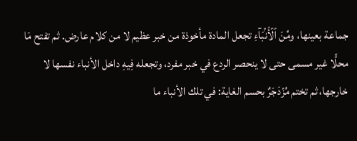جماعة بعينها، ومِّنَ ٱلۡأَنۢبَآءِ تجعل المادة مأخوذة من خبر عظيم لا من كلام عارض. ثم تفتح مَا محلًّا غير مسمى حتى لا ينحصر الردع في خبر مفرد، وتجعله فِيهِ داخل الأنباء نفسها لا خارجها، ثم تختم مُزۡدَجَرٌ بحسم الغاية: في تلك الأنباء ما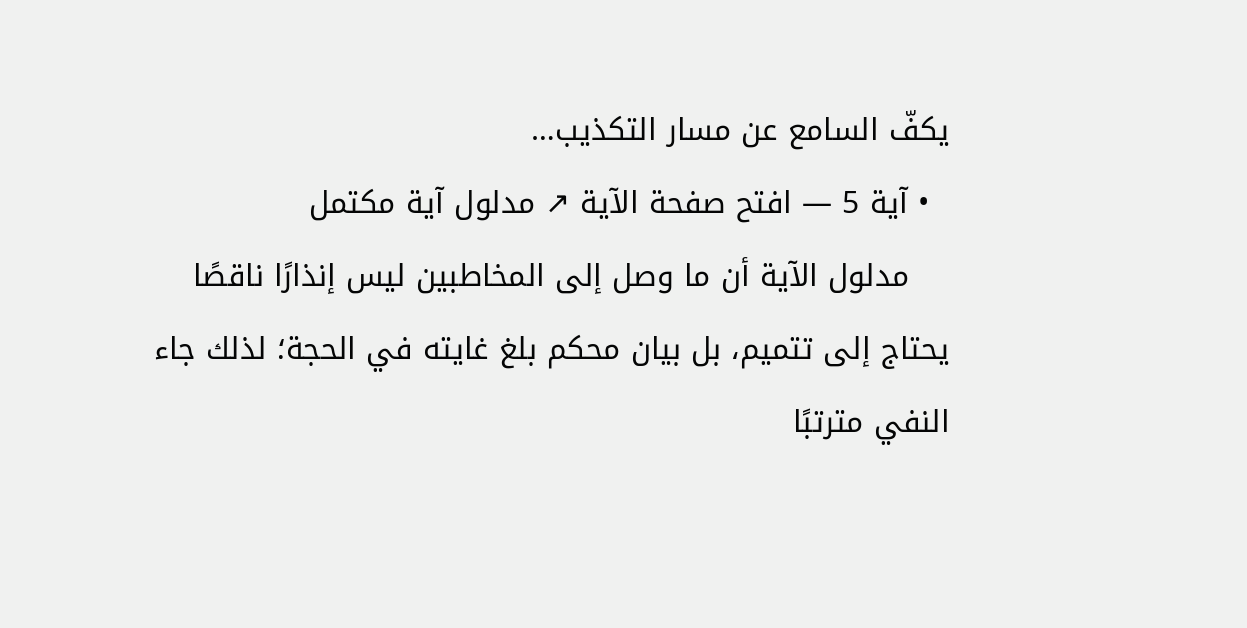يكفّ السامع عن مسار التكذيب…
  • آية 5 — افتح صفحة الآية ↗ مدلول آية مكتمل
    مدلول الآية أن ما وصل إلى المخاطبين ليس إنذارًا ناقصًا يحتاج إلى تتميم، بل بيان محكم بلغ غايته في الحجة؛ لذلك جاء النفي مترتبًا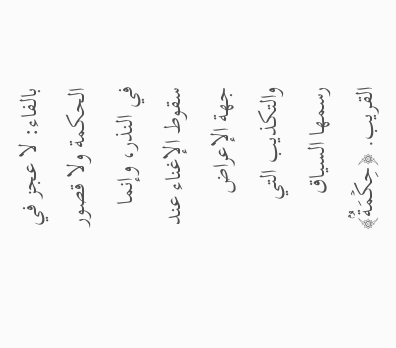بالفاء: لا عجز في الحكمة ولا قصور في النذر، وإنما سقوط الإغناء عند جهة الإعراض والتكذيب التي رسمها السياق القريب. ﴿حِكۡمَةُۢ﴾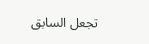تجعل السابق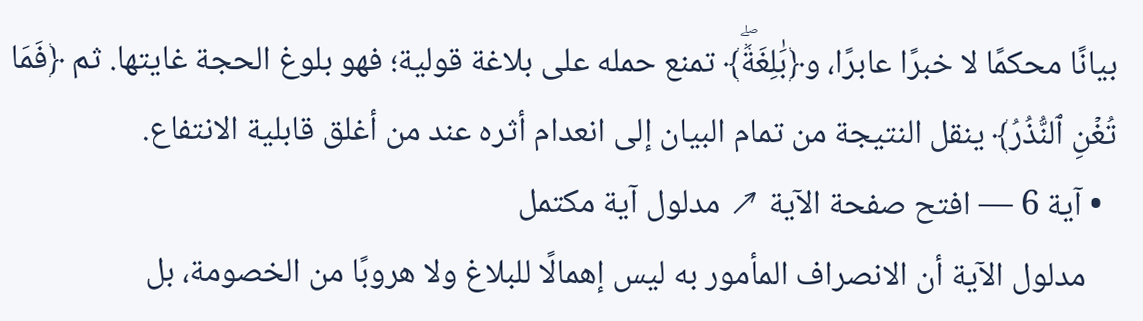بيانًا محكمًا لا خبرًا عابرًا، و﴿بَٰلِغَةٞۖ﴾ تمنع حمله على بلاغة قولية؛ فهو بلوغ الحجة غايتها. ثم ﴿فَمَا تُغۡنِ ٱلنُّذُرُ﴾ ينقل النتيجة من تمام البيان إلى انعدام أثره عند من أغلق قابلية الانتفاع.
  • آية 6 — افتح صفحة الآية ↗ مدلول آية مكتمل
    مدلول الآية أن الانصراف المأمور به ليس إهمالًا للبلاغ ولا هروبًا من الخصومة، بل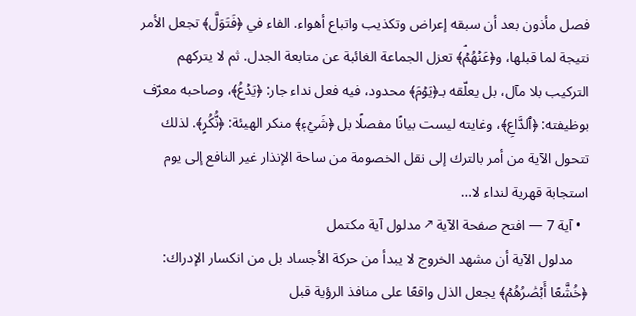فصل مأذون بعد أن سبقه إعراض وتكذيب واتباع أهواء. الفاء في ﴿فَتَوَلَّ﴾ تجعل الأمر نتيجة لما قبلها، و﴿عَنۡهُمۡۘ﴾ تعزل الجماعة الغائبة عن متابعة الجدل. ثم لا يتركهم التركيب بلا مآل، بل يعلّقه بـ﴿يَوۡمَ﴾ محدود، فيه فعل نداء جار: ﴿يَدۡعُ﴾، وصاحبه معرّف بوظيفته: ﴿ٱلدَّاعِ﴾، وغايته ليست بيانًا مفصلًا بل ﴿شَيۡءٖ﴾ منكر الهيئة: ﴿نُّكُرٍ﴾. لذلك تتحول الآية من أمر بالترك إلى نقل الخصومة من ساحة الإنذار غير النافع إلى يوم استجابة قهرية لنداء لا…
  • آية 7 — افتح صفحة الآية ↗ مدلول آية مكتمل
    مدلول الآية أن مشهد الخروج لا يبدأ من حركة الأجساد بل من انكسار الإدراك: ﴿خُشَّعًا أَبۡصَٰرُهُمۡ﴾ يجعل الذل واقعًا على منافذ الرؤية قبل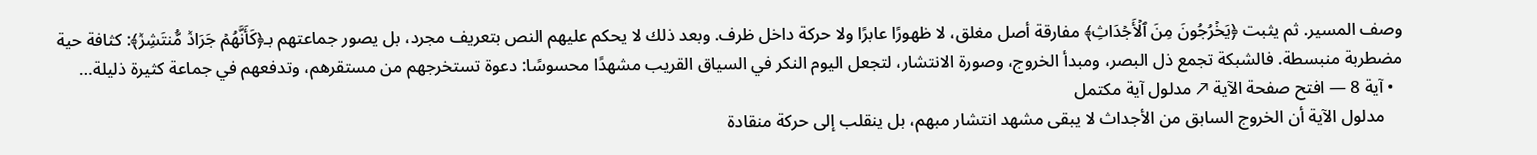وصف المسير. ثم يثبت ﴿يَخۡرُجُونَ مِنَ ٱلۡأَجۡدَاثِ﴾ مفارقة أصل مغلق، لا ظهورًا عابرًا ولا حركة داخل ظرف. وبعد ذلك لا يحكم عليهم النص بتعريف مجرد، بل يصور جماعتهم بـ﴿كَأَنَّهُمۡ جَرَادٞ مُّنتَشِرٞ﴾: كثافة حية مضطربة منبسطة. فالشبكة تجمع ذل البصر، ومبدأ الخروج، وصورة الانتشار، لتجعل اليوم النكر في السياق القريب مشهدًا محسوسًا: دعوة تستخرجهم من مستقرهم، وتدفعهم في جماعة كثيرة ذليلة…
  • آية 8 — افتح صفحة الآية ↗ مدلول آية مكتمل
    مدلول الآية أن الخروج السابق من الأجداث لا يبقى مشهد انتشار مبهم، بل ينقلب إلى حركة منقادة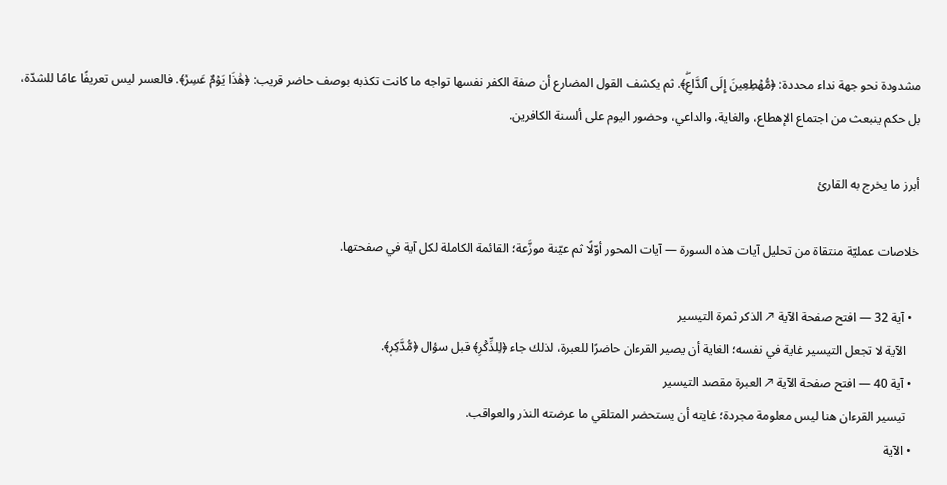مشدودة نحو جهة نداء محددة: ﴿مُّهۡطِعِينَ إِلَى ٱلدَّاعِۖ﴾. ثم يكشف القول المضارع أن صفة الكفر نفسها تواجه ما كانت تكذبه بوصف حاضر قريب: ﴿هَٰذَا يَوۡمٌ عَسِرٞ﴾. فالعسر ليس تعريفًا عامًا للشدّة، بل حكم ينبعث من اجتماع الإهطاع، والغاية، والداعي، وحضور اليوم على ألسنة الكافرين.

أبرز ما يخرج به القارئ

خلاصات عمليّة منتقاة من تحليل آيات هذه السورة — آيات المحور أوّلًا ثم عيّنة موزَّعة؛ القائمة الكاملة لكل آية في صفحتها.

  • آية 32 — افتح صفحة الآية ↗ الذكر ثمرة التيسير
    الآية لا تجعل التيسير غاية في نفسه؛ الغاية أن يصير القرءان حاضرًا للعبرة، لذلك جاء ﴿لِلذِّكۡرِ﴾ قبل سؤال ﴿مُّدَّكِرٖ﴾.
  • آية 40 — افتح صفحة الآية ↗ العبرة مقصد التيسير
    تيسير القرءان هنا ليس معلومة مجردة؛ غايته أن يستحضر المتلقي ما عرضته النذر والعواقب.
  • الآية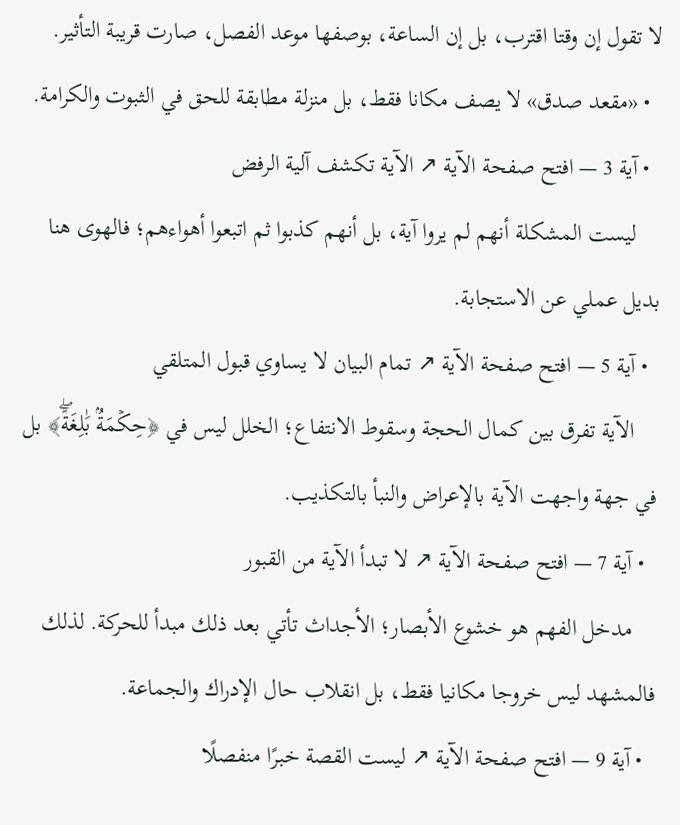لا تقول إن وقتا اقترب، بل إن الساعة، بوصفها موعد الفصل، صارت قريبة التأثير.
  • «مقعد صدق» لا يصف مكانا فقط، بل منزلة مطابقة للحق في الثبوت والكرامة.
  • آية 3 — افتح صفحة الآية ↗ الآية تكشف آلية الرفض
    ليست المشكلة أنهم لم يروا آية، بل أنهم كذبوا ثم اتبعوا أهواءهم؛ فالهوى هنا بديل عملي عن الاستجابة.
  • آية 5 — افتح صفحة الآية ↗ تمام البيان لا يساوي قبول المتلقي
    الآية تفرق بين كمال الحجة وسقوط الانتفاع؛ الخلل ليس في ﴿حِكۡمَةُۢ بَٰلِغَةٞۖ﴾ بل في جهة واجهت الآية بالإعراض والنبأ بالتكذيب.
  • آية 7 — افتح صفحة الآية ↗ لا تبدأ الآية من القبور
    مدخل الفهم هو خشوع الأبصار؛ الأجداث تأتي بعد ذلك مبدأ للحركة. لذلك فالمشهد ليس خروجا مكانيا فقط، بل انقلاب حال الإدراك والجماعة.
  • آية 9 — افتح صفحة الآية ↗ ليست القصة خبرًا منفصلًا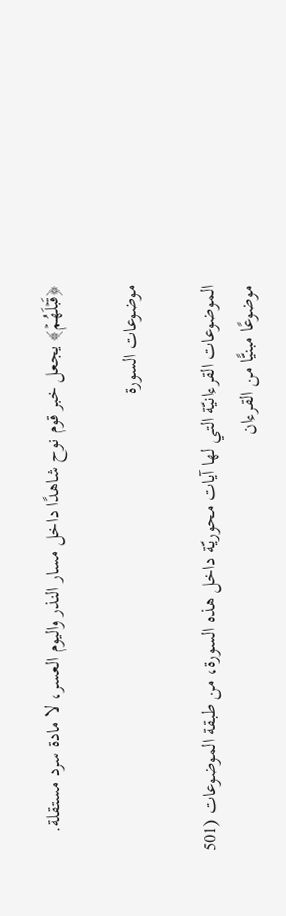﴿قَبۡلَهُمۡ﴾ يجعل خبر قوم نوح شاهدًا داخل مسار النذر واليوم العسر، لا مادة سرد مستقلة.

موضوعات السورة

الموضوعات القرءانيّة التي لها آيات محوريّة داخل هذه السورة، من طبقة الموضوعات (501 موضوعًا مبنيًّا من القرءان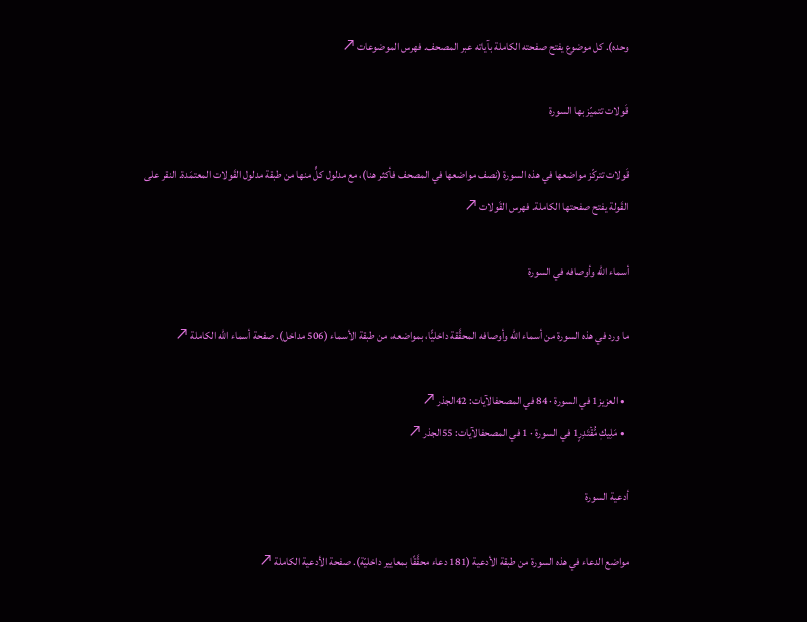وحده). كل موضوع يفتح صفحته الكاملة بآياته عبر المصحف. فهرس الموضوعات ↗

قَولات تتميّز بها السورة

قَولات تتركّز مواضعها في هذه السورة (نصف مواضعها في المصحف فأكثر هنا)، مع مدلول كلٍّ منها من طبقة مدلول القَولات المعتمَدة. النقر على القَولة يفتح صفحتها الكاملة. فهرس القَولات ↗

أسماء الله وأوصافه في السورة

ما ورد في هذه السورة من أسماء الله وأوصافه المحقَّقة داخليًّا، بمواضعه، من طبقة الأسماء (506 مداخل). صفحة أسماء الله الكاملة ↗

  • العزيز1 في السورة · 84 في المصحفالآيات: 42الجذر ↗
  • مَلِيكٖ مُّقۡتَدِرٍ1 في السورة · 1 في المصحفالآيات: 55الجذر ↗

أدعية السورة

مواضع الدعاء في هذه السورة من طبقة الأدعية (181 دعاء محقَّقًا بمعايير داخليّة). صفحة الأدعية الكاملة ↗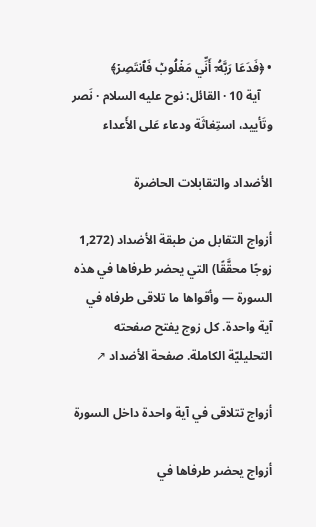• ﴿فَدَعَا رَبَّهُۥٓ أَنِّي مَغۡلُوبٞ فَٱنتَصِرۡ﴾
    آية 10 · القائل: نوح عليه السلام · نَصر وتَأييد، استِغاثَة ودعاء عَلى الأَعداء

الأضداد والتقابلات الحاضرة

أزواج التقابل من طبقة الأضداد (1,272 زوجًا محقَّقًا) التي يحضر طرفاها في هذه السورة — وأقواها ما تلاقى طرفاه في آية واحدة. كل زوج يفتح صفحته التحليليّة الكاملة. صفحة الأضداد ↗

أزواج تتلاقى في آية واحدة داخل السورة

أزواج يحضر طرفاها في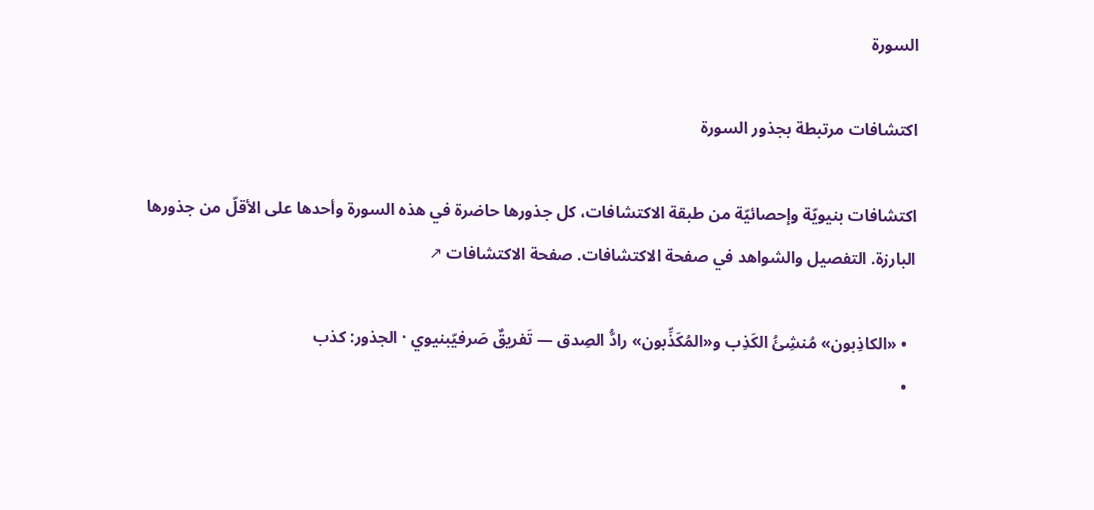السورة

اكتشافات مرتبطة بجذور السورة

اكتشافات بنيويّة وإحصائيّة من طبقة الاكتشافات، كل جذورها حاضرة في هذه السورة وأحدها على الأقلّ من جذورها البارزة. التفصيل والشواهد في صفحة الاكتشافات. صفحة الاكتشافات ↗

  • «الكاذِبون» مُنشِئُ الكَذِب و«المُكَذِّبون» رادُّ الصِدق — تَفريقٌ صَرفيّبنيوي · الجذور: كذب
  •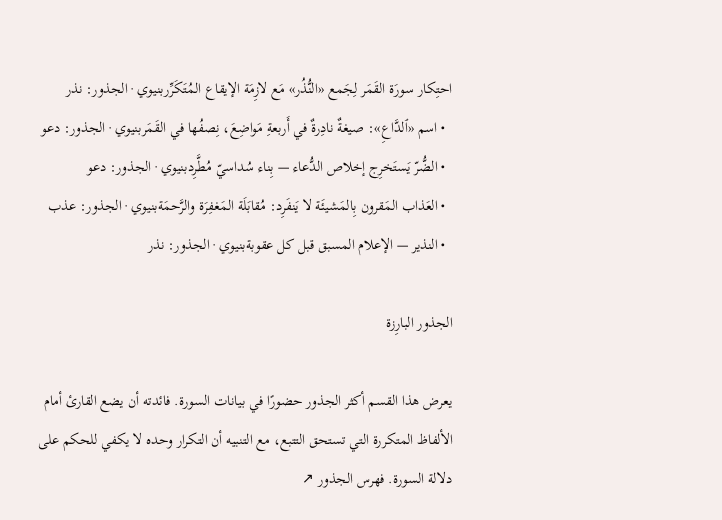احتِكار سورَة القَمَر لِجَمع «النُّذُر» مَع لازِمَة الإيقاع المُتَكَرِّربنيوي · الجذور: نذر
  • اسم «ٱلدَّاعِ»: صيغةٌ نادِرةٌ في أَربعةِ مَواضِعَ، نِصفُها في القَمَربنيوي · الجذور: دعو
  • الضُّرّ يَستَخرِج إخلاص الدُّعاء — بِناء سُداسيّ مُطَّرِدبنيوي · الجذور: دعو
  • العَذاب المَقرون بِالمَشيئَة لا يَنفَرِد: مُقابَلَة المَغفِرَة والرَّحمَةبنيوي · الجذور: عذب
  • النذير — الإعلام المسبق قبل كل عقوبةبنيوي · الجذور: نذر

الجذور البارِزة

يعرض هذا القسم أكثر الجذور حضورًا في بيانات السورة. فائدته أن يضع القارئ أمام الألفاظ المتكررة التي تستحق التتبع، مع التنبيه أن التكرار وحده لا يكفي للحكم على دلالة السورة. فهرس الجذور ↗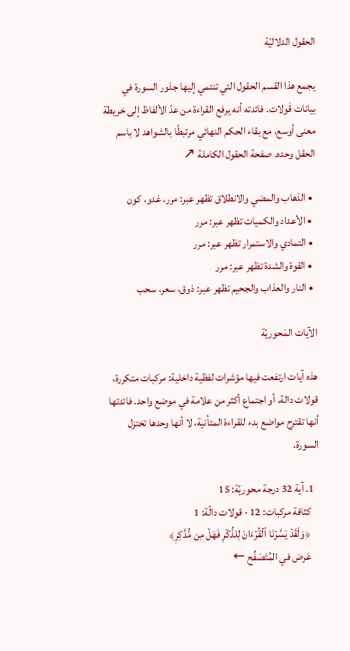الحقول الدلاليّة

يجمع هذا القسم الحقول التي تنتمي إليها جذور السورة في بيانات قَولات. فائدته أنه يرفع القراءة من عدّ الألفاظ إلى خريطة معنى أوسع، مع بقاء الحكم النهائي مرتبطًا بالشواهد لا باسم الحقل وحده. صفحة الحقول الكاملة ↗

  • الذهاب والمضي والانطلاق تظهر عبر: مرر، غدو، كون
  • الأعداد والكميات تظهر عبر: مرر
  • التمادي والاستمرار تظهر عبر: مرر
  • القوة والشدة تظهر عبر: مرر
  • النار والعذاب والجحيم تظهر عبر: ذوق، سعر، سحب

الآيات المَحوريّة

هذه آيات ارتفعت فيها مؤشرات لفظية داخلية: مركبات متكررة، قولات دالة، أو اجتماع أكثر من علامة في موضع واحد. فائدتها أنها تقترح مواضع بدء للقراءة المتأنية، لا أنها وحدها تختزل السورة.

  1. آية 32 درجة محوريّة: 15
    كثافة مركبات: 12 · قولات دالّة: 1
    ﴿وَلَقَدۡ يَسَّرۡنَا ٱلۡقُرۡءَانَ لِلذِّكۡرِ فَهَلۡ مِن مُّدَّكِرٖ﴾
    عَرض في المُتَصَفِّح ←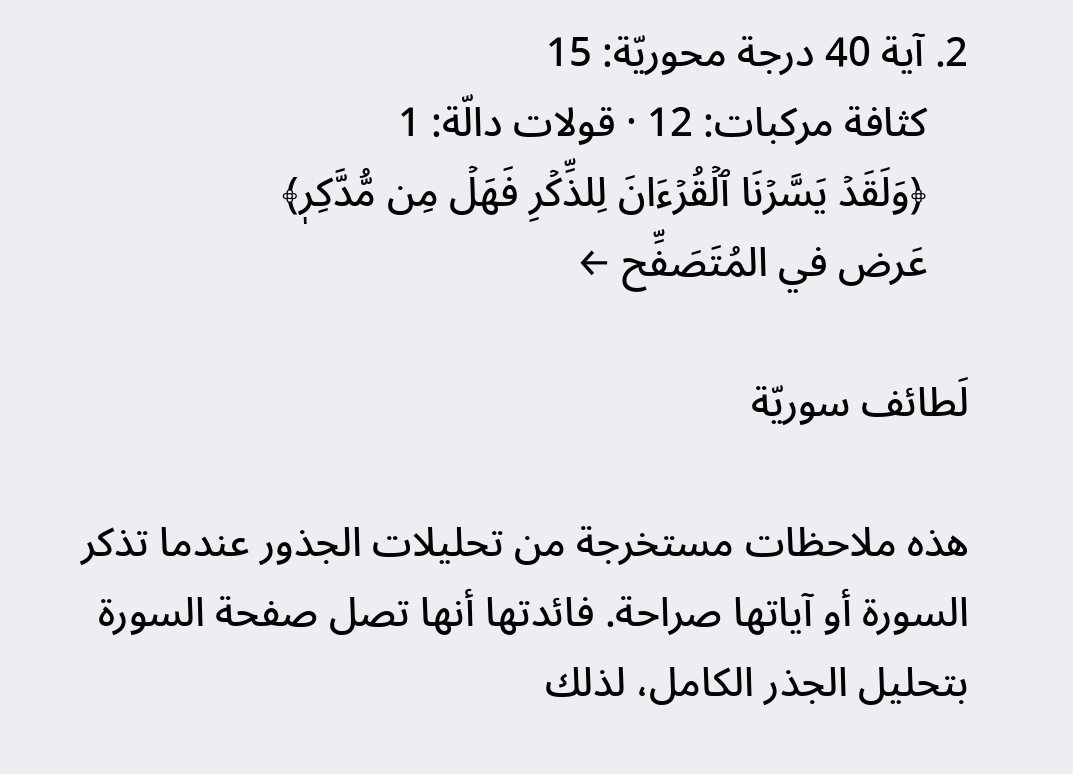2. آية 40 درجة محوريّة: 15
    كثافة مركبات: 12 · قولات دالّة: 1
    ﴿وَلَقَدۡ يَسَّرۡنَا ٱلۡقُرۡءَانَ لِلذِّكۡرِ فَهَلۡ مِن مُّدَّكِرٖ﴾
    عَرض في المُتَصَفِّح ←

لَطائف سوريّة

هذه ملاحظات مستخرجة من تحليلات الجذور عندما تذكر السورة أو آياتها صراحة. فائدتها أنها تصل صفحة السورة بتحليل الجذر الكامل، لذلك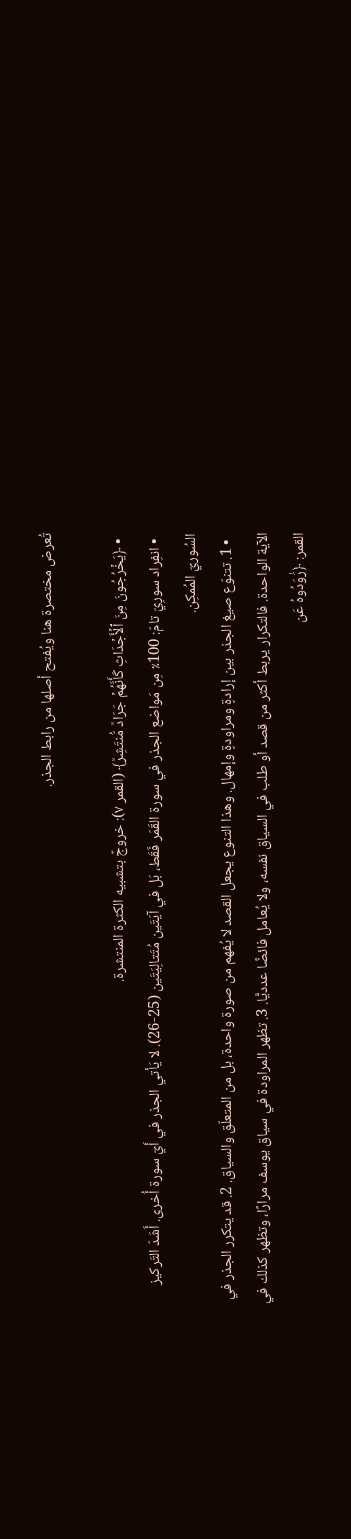تُعرض مختصرة هنا ويُفتح أصلها من رابط الجذر.

  • ﴿يَخۡرُجُونَ مِنَ ٱلۡأَجۡدَاثِ كَأَنَّهُمۡ جَرَادٞ مُّنتَشِرٞ﴾ (القمر ٧): خروجٌ بتشبيه الكثرة المنتشرة.
  • انفِراد سورِيّ تامّ: 100٪ مِن مَواضع الجذر في سورة القَمَر فَقَط، بَل في آيَتَين مُتَتالِيَتَين (25-26). لا يَأتي الجذر في أَيّ سورة أُخرى. أَشَدّ التَركيز السُوريّ المُمكِن.
  • 1. تتنوّع صيغ الجذر بين إرادةٍ ومراودةٍ وإمهال. وهذا التنوع يجعل القصد لا يُفهم من صورة واحدة، بل من المتعلّق والسياق. 2. قد يتكرر الجذر في الآية الواحدة. فالتكرار يربط أكثر من قصد أو طلب في السياق نفسه، ولا يُعامل فائضًا عدديًّا. 3. تظهر المراودة في سياق يوسف مرارًا، وتظهر كذلك في القمر: ﴿رَٰوَدُوهُ عَن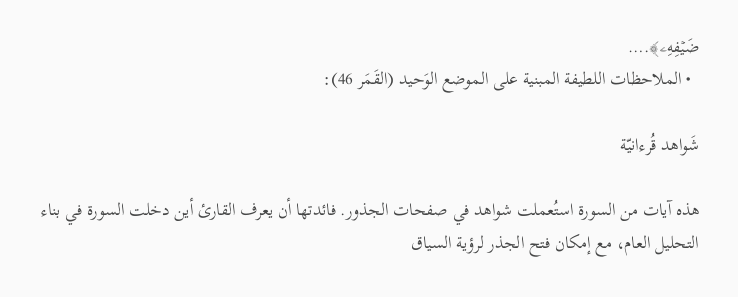ضَيۡفِهِۦ﴾.…
  • الملاحظات اللطيفة المبنية على الموضع الوَحيد (القَمَر 46):

شَواهد قُرءانيّة

هذه آيات من السورة استُعملت شواهد في صفحات الجذور. فائدتها أن يعرف القارئ أين دخلت السورة في بناء التحليل العام، مع إمكان فتح الجذر لرؤية السياق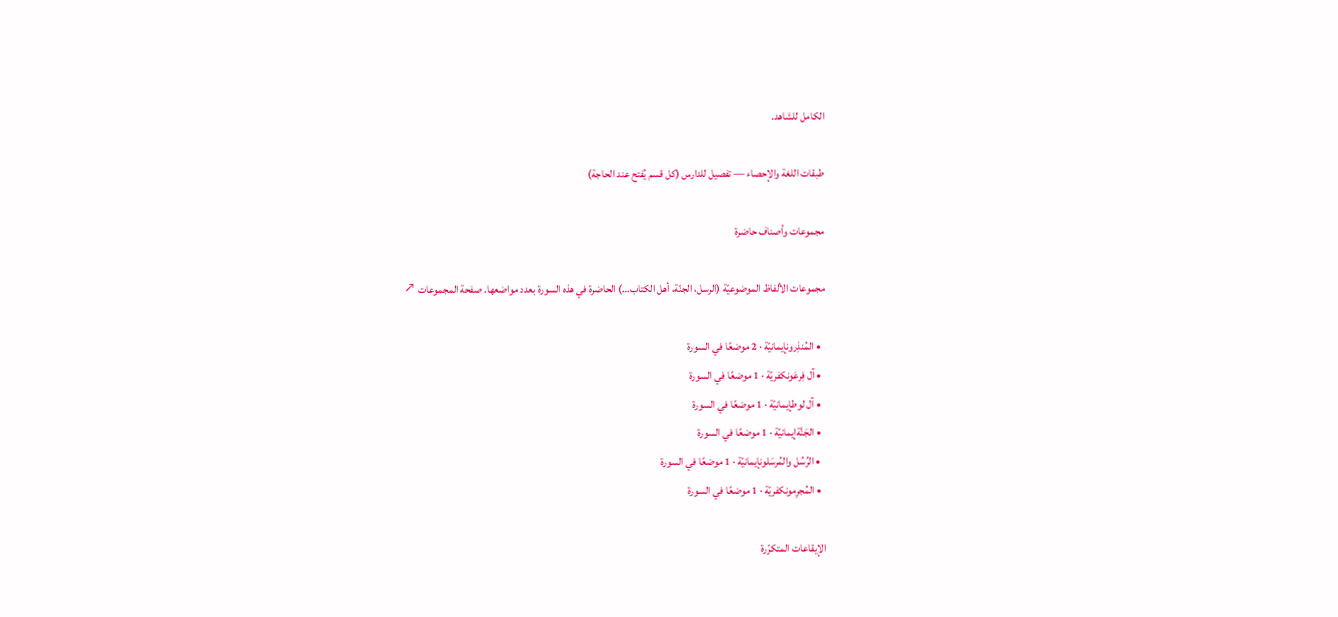الكامل للشاهد.

طبقات اللغة والإحصاء — تفصيل للدارس (كل قسم يُفتح عند الحاجة)

مجموعات وأصناف حاضرة

مجموعات الألفاظ الموضوعيّة (الرسل، الجنّة، أهل الكتاب…) الحاضرة في هذه السورة بعدد مواضعها. صفحة المجموعات ↗

  • المُنذِرونإيمانيّة · 2 موضعًا في السورة
  • آل فِرعَونكفريّة · 1 موضعًا في السورة
  • آل لوطإيمانيّة · 1 موضعًا في السورة
  • الجَنَّةإيمانيّة · 1 موضعًا في السورة
  • الرُسُل والمُرسَلونإيمانيّة · 1 موضعًا في السورة
  • المُجرِمونكفريّة · 1 موضعًا في السورة

الإيقاعات المتكرّرة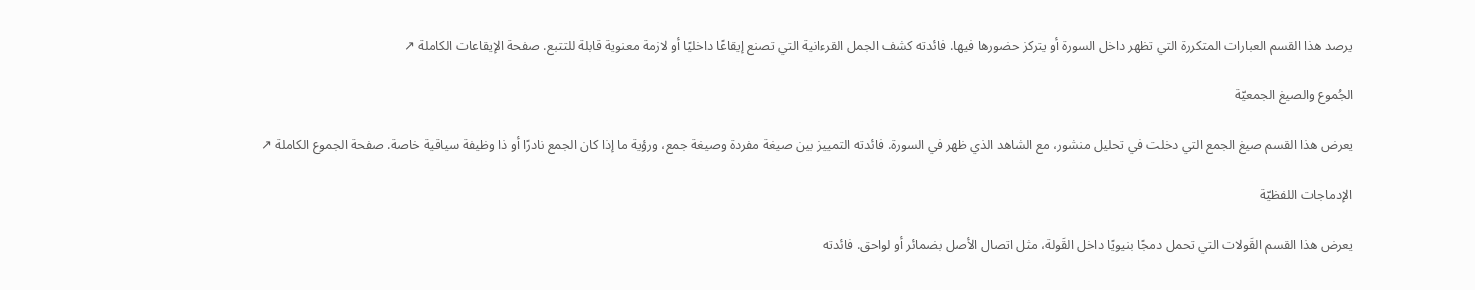يرصد هذا القسم العبارات المتكررة التي تظهر داخل السورة أو يتركز حضورها فيها. فائدته كشف الجمل القرءانية التي تصنع إيقاعًا داخليًا أو لازمة معنوية قابلة للتتبع. صفحة الإيقاعات الكاملة ↗

الجُموع والصيغ الجمعيّة

يعرض هذا القسم صيغ الجمع التي دخلت في تحليل منشور، مع الشاهد الذي ظهر في السورة. فائدته التمييز بين صيغة مفردة وصيغة جمع، ورؤية ما إذا كان الجمع نادرًا أو ذا وظيفة سياقية خاصة. صفحة الجموع الكاملة ↗

الإدماجات اللفظيّة

يعرض هذا القسم القَولات التي تحمل دمجًا بنيويًا داخل القَولة، مثل اتصال الأصل بضمائر أو لواحق. فائدته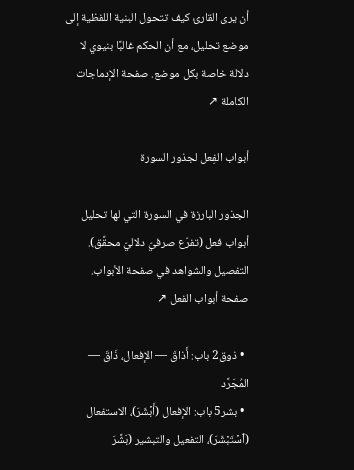أن يرى القارئ كيف تتحول البنية اللفظية إلى موضع تحليل، مع أن الحكم غالبًا بنيوي لا دلالة خاصة بكل موضع. صفحة الإدماجات الكاملة ↗

أبواب الفِعل لجذور السورة

الجذور البارزة في السورة التي لها تحليل أبواب فعل (تفرّع صرفيّ دلاليّ محقَّق). التفصيل والشواهد في صفحة الأبواب. صفحة أبواب الفعل ↗

  • ذوق2 باب: أَذاقَ — الإفعال، ذَاقَ — المُجَرَّد
  • بشر5 باب: الإفعال (أَبۡشَرَ)، الاستفعال (ٱسۡتَبۡشَرَ)، التفعيل والتبشير (بَشَّرَ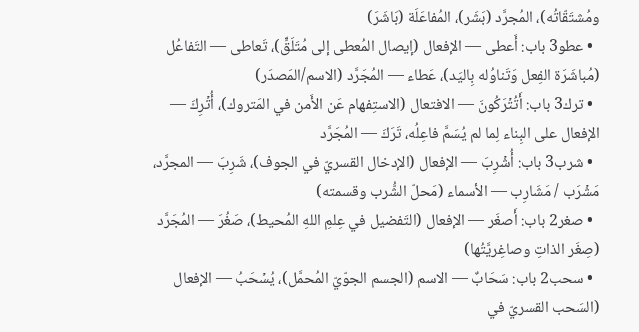ومُشتَقّاتُه)، المُجرَّد (بَشَر)، المُفاعَلَة (بَاشَرَ)
  • عطو3 باب: أَعطى — الإفعال (إيصال المُعطى إلى مُتَلَقٍّ)، تَعاطى — التَفاعُل (مُباشَرَة الفِعل وَتَناوُله بِاليَد)، عَطاء — المُجَرَّد (الاسم/المَصدَر)
  • ترك3 باب: أَتُتۡرَكُونَ — الافتعال (الاستِفهام عَن الأَمن في المَتروك)، أُتۡرِكَ — الإفعال على البِناء لِما لم يُسَمَّ فاعِلُه، تَرَكَ — المُجَرَّد
  • شرب3 باب: أُشۡرِبَ — الإفعال (الإدخال القسريّ في الجوف)، شَرِبَ — المجرَّد، مَشۡرَب / مَشَارِب — الأسماء (مَحلّ الشُّرب وقسمته)
  • صغر2 باب: أَصغَر — الإفعال (التَفضيل في عِلمِ اللهِ المُحيط)، صَغُرَ — المُجَرَّد (صِغَر الذاتِ وصاغِريَّتُها)
  • سحب2 باب: سَحَابٌ — الاسم (الجسم الجوّيّ المُحمَّل)، يُسۡحَبُ — الإفعال (السَحب القسريّ في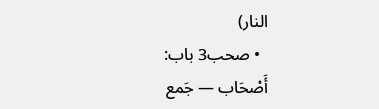النار)
  • صحب3 باب: أَصْحَاب — جَمع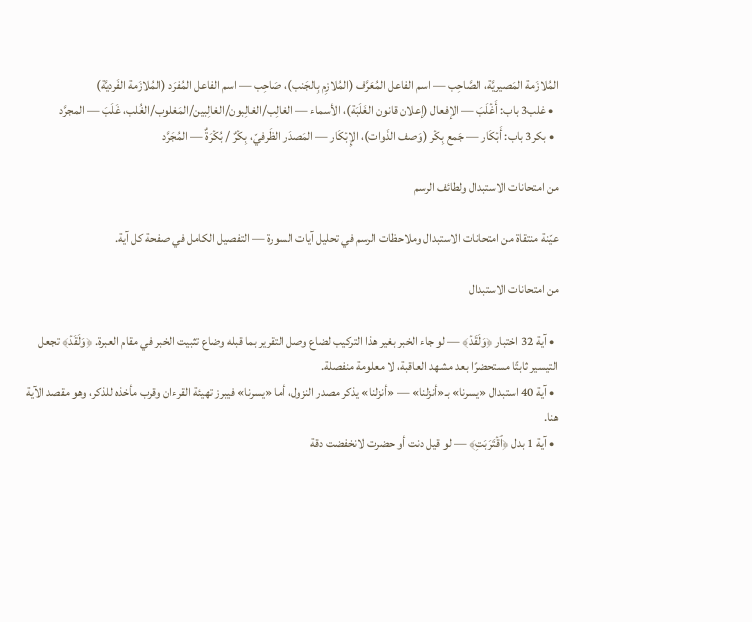المُلازَمة المَصيريَّة، الصَّاحِب — اسم الفاعل المُعَرَّف (المُلازِم بِالجَنب)، صَاحِب — اسم الفاعل المُفرَد (المُلازَمة الفَرديَّة)
  • غلب3 باب: أَغۡلَبَ — الإفعال (إعلان قانون الغَلَبَة)، الأسماء — الغالِب/الغالِبون/الغالِبين/المَغلوب/الغُلب، غَلَبَ — المجرَّد
  • بكر3 باب: أَبۡكَار — جَمع بِكۡر (وَصف الذَوات)، الإِبۡكَار — المَصدَر الظَرفيّ، بِكۡرٌ / بُكۡرَةٌ — المُجَرَّد

من امتحانات الاستبدال ولطائف الرسم

عيّنة منتقاة من امتحانات الاستبدال وملاحظات الرسم في تحليل آيات السورة — التفصيل الكامل في صفحة كل آية.

من امتحانات الاستبدال

  • آية 32 اختبار ﴿وَلَقَدۡ﴾ — لو جاء الخبر بغير هذا التركيب لضاع وصل التقرير بما قبله وضاع تثبيت الخبر في مقام العبرة. ﴿وَلَقَدۡ﴾ تجعل التيسير ثابتًا مستحضرًا بعد مشهد العاقبة، لا معلومة منفصلة.
  • آية 40 استبدال «يسرنا» بـ«أنزلنا» — «أنزلنا» يذكر مصدر النزول، أما «يسرنا» فيبرز تهيئة القرءان وقرب مأخذه للذكر، وهو مقصد الآية هنا.
  • آية 1 بدل ﴿ٱقۡتَرَبَتِ﴾ — لو قيل دنت أو حضرت لانخفضت دقة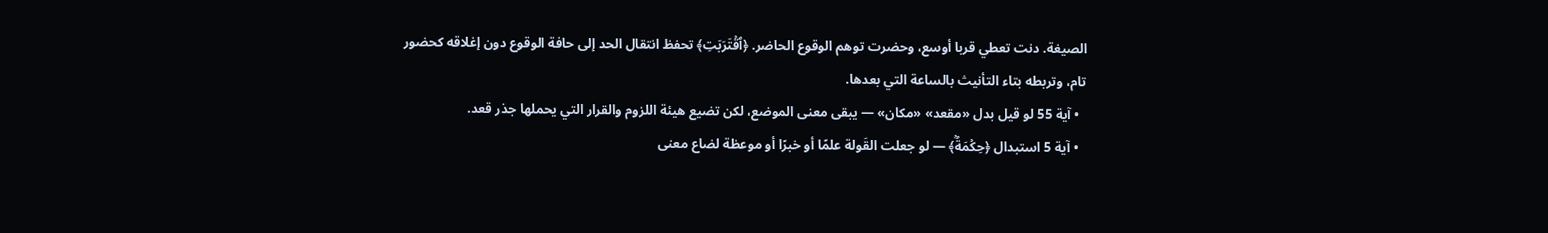الصيغة. دنت تعطي قربا أوسع، وحضرت توهم الوقوع الحاضر. ﴿ٱقۡتَرَبَتِ﴾ تحفظ انتقال الحد إلى حافة الوقوع دون إغلاقه كحضور تام، وتربطه بتاء التأنيث بالساعة التي بعدها.
  • آية 55 لو قيل بدل «مقعد» «مكان» — يبقى معنى الموضع، لكن تضيع هيئة اللزوم والقرار التي يحملها جذر قعد.
  • آية 5 استبدال ﴿حِكۡمَةُۢ﴾ — لو جعلت القَولة علمًا أو خبرًا أو موعظة لضاع معنى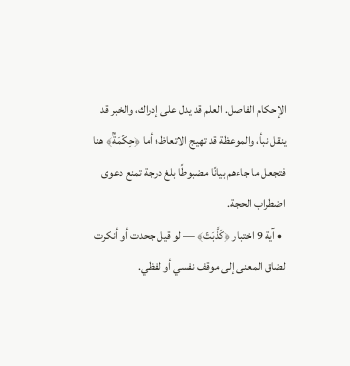الإحكام الفاصل. العلم قد يدل على إدراك، والخبر قد ينقل نبأ، والموعظة قد تهيج الاتعاظ؛ أما ﴿حِكۡمَةُۢ﴾ هنا فتجعل ما جاءهم بيانًا مضبوطًا بلغ درجة تمنع دعوى اضطراب الحجة.
  • آية 9 اختبار ﴿كَذَّبَتۡ﴾ — لو قيل جحدت أو أنكرت لضاق المعنى إلى موقف نفسي أو لفظي.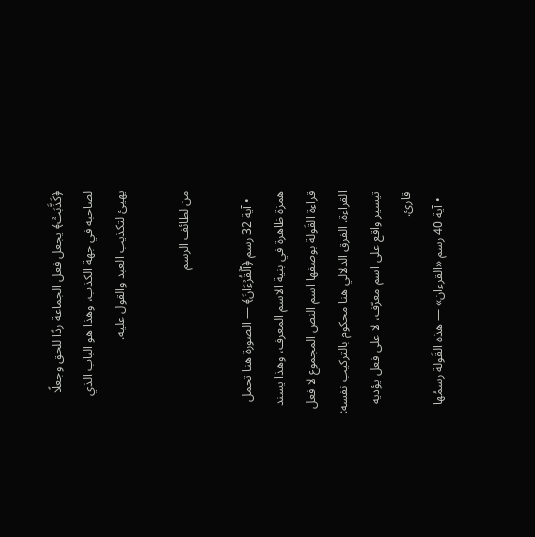﴿كَذَّبَتۡ﴾ يجعل فعل الجماعة ردًا للحق وجعلًا لصاحبه في جهة الكذب، وهذا هو الباب الذي يهيئ لتكذيب العبد والقول عليه.

من لطائف الرسم

  • آية 32 رسم ﴿ٱلۡقُرۡءَانَ﴾ — الصورة هنا تحمل همزة ظاهرة في بنية الاسم المعرف، وهذا يسند قراءة القَولة بوصفها اسم النص المجموع لا فعل القراءة. الفرق الدلالي هنا محكوم بالتركيب نفسه: تيسير واقع على اسم معرّف، لا على فعل يؤديه قارئ.
  • آية 40 رسم «القرءان» — هذه القَولة رسمُها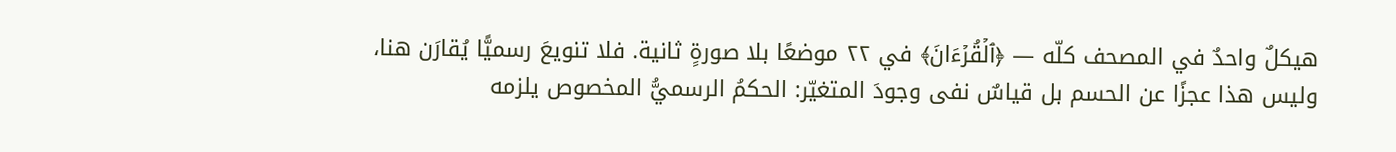هيكلٌ واحدٌ في المصحف كلّه — ﴿ٱلۡقُرۡءَانَ﴾ في ٢٢ موضعًا بلا صورةٍ ثانية. فلا تنويعَ رسميًّا يُقارَن هنا، وليس هذا عجزًا عن الحسم بل قياسٌ نفى وجودَ المتغيّر: الحكمُ الرسميُّ المخصوص يلزمه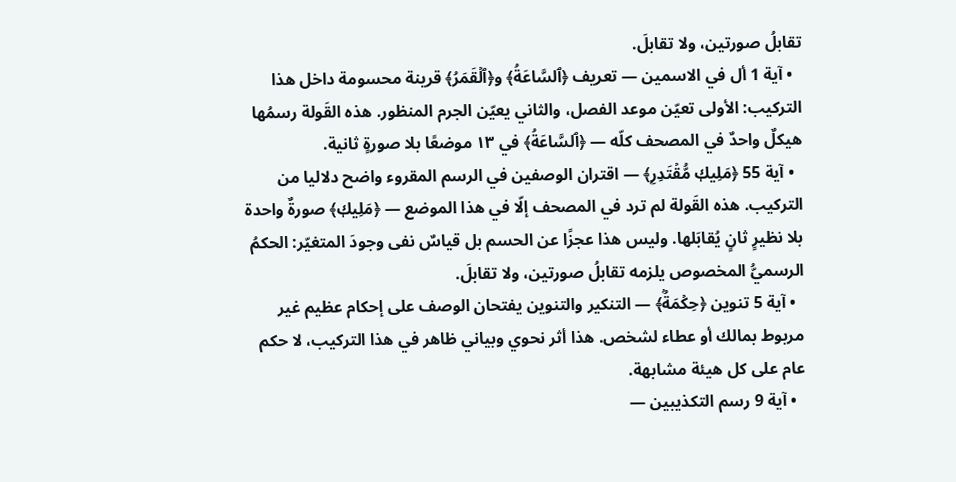تقابلُ صورتين، ولا تقابلَ.
  • آية 1 أل في الاسمين — تعريف ﴿ٱلسَّاعَةُ﴾ و﴿ٱلۡقَمَرُ﴾ قرينة محسومة داخل هذا التركيب: الأولى تعيّن موعد الفصل، والثاني يعيّن الجرم المنظور. هذه القَولة رسمُها هيكلٌ واحدٌ في المصحف كلّه — ﴿ٱلسَّاعَةُ﴾ في ١٣ موضعًا بلا صورةٍ ثانية.
  • آية 55 ﴿مَلِيكٖ مُّقۡتَدِرِۭ﴾ — اقتران الوصفين في الرسم المقروء واضح دلاليا من التركيب. هذه القَولة لم ترد في المصحف إلّا في هذا الموضع — ﴿مَلِيكٖ﴾ صورةٌ واحدة بلا نظيرٍ ثانٍ يُقابَلها. وليس هذا عجزًا عن الحسم بل قياسٌ نفى وجودَ المتغيّر: الحكمُ الرسميُّ المخصوص يلزمه تقابلُ صورتين، ولا تقابلَ.
  • آية 5 تنوين ﴿حِكۡمَةُۢ﴾ — التنكير والتنوين يفتحان الوصف على إحكام عظيم غير مربوط بمالك أو عطاء لشخص. هذا أثر نحوي وبياني ظاهر في هذا التركيب، لا حكم عام على كل هيئة مشابهة.
  • آية 9 رسم التكذيبين —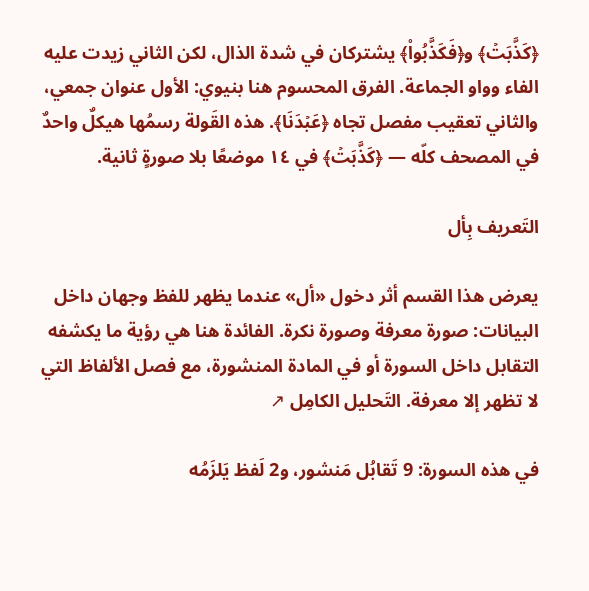﴿كَذَّبَتۡ﴾ و﴿فَكَذَّبُواْ﴾ يشتركان في شدة الذال، لكن الثاني زيدت عليه الفاء وواو الجماعة. الفرق المحسوم هنا بنيوي: الأول عنوان جمعي، والثاني تعقيب مفصل تجاه ﴿عَبۡدَنَا﴾. هذه القَولة رسمُها هيكلٌ واحدٌ في المصحف كلّه — ﴿كَذَّبَتۡ﴾ في ١٤ موضعًا بلا صورةٍ ثانية.

التَعريف بِأل

يعرض هذا القسم أثر دخول «أل» عندما يظهر للفظ وجهان داخل البيانات: صورة معرفة وصورة نكرة. الفائدة هنا هي رؤية ما يكشفه التقابل داخل السورة أو في المادة المنشورة، مع فصل الألفاظ التي لا تظهر إلا معرفة. التَحليل الكامِل ↗

في هذه السورة: 9 تَقابُل مَنشور، و2 لَفظ يَلزَمُه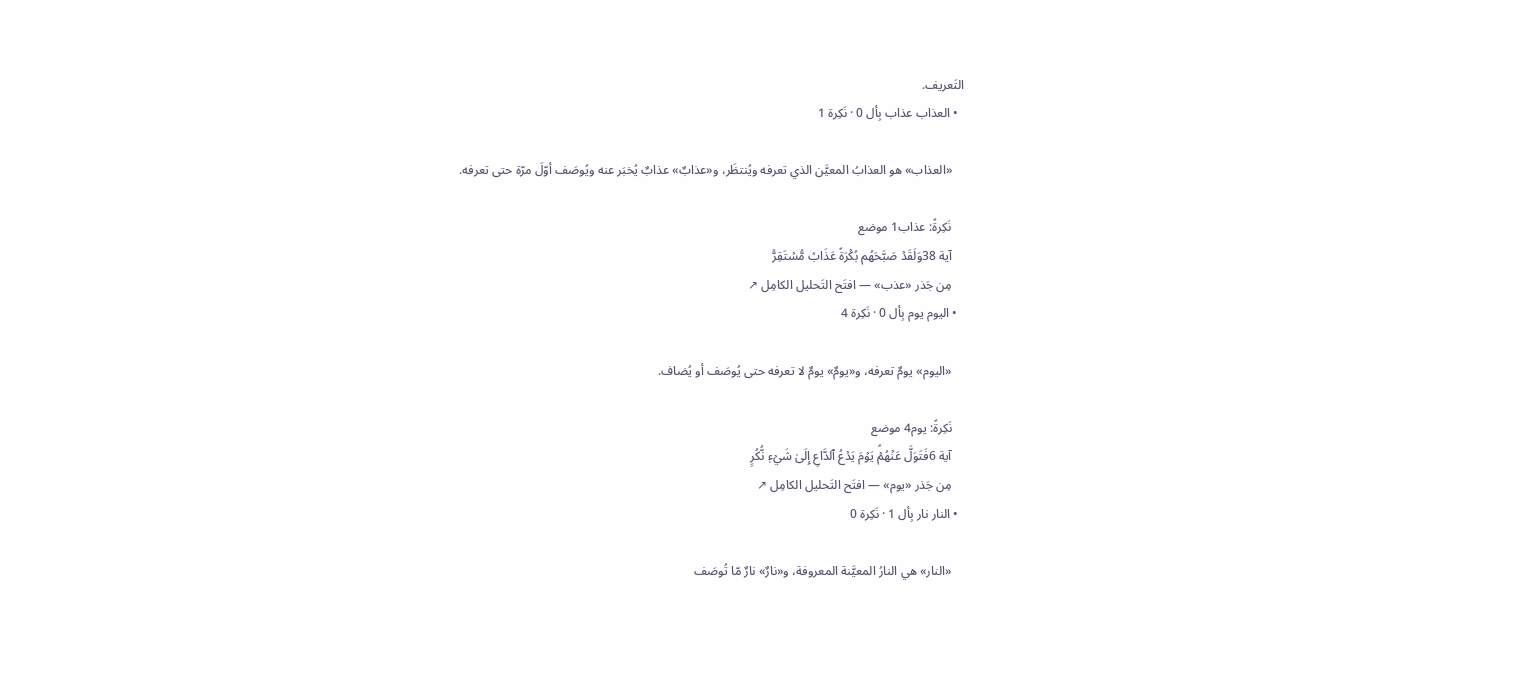التَعريف.
  • العذاب عذاب بِأل 0 · نَكِرة 1

    «العذاب» هو العذابُ المعيَّن الذي تعرفه ويُنتظَر، و«عذابٌ» عذابٌ يُخبَر عنه ويُوصَف أوّلَ مرّة حتى تعرفه.

    نَكِرةً: عذاب1 موضع
    آية 38وَلَقَدۡ صَبَّحَهُم بُكۡرَةً عَذَابٞ مُّسۡتَقِرّٞ
    مِن جَذر «عذب» — افتَح التَحليل الكامِل ↗
  • اليوم يوم بِأل 0 · نَكِرة 4

    «اليوم» يومٌ تعرفه، و«يومٌ» يومٌ لا تعرفه حتى يُوصَف أو يُضاف.

    نَكِرةً: يوم4 موضع
    آية 6فَتَوَلَّ عَنۡهُمۡۘ يَوۡمَ يَدۡعُ ٱلدَّاعِ إِلَىٰ شَيۡءٖ نُّكُرٍ
    مِن جَذر «يوم» — افتَح التَحليل الكامِل ↗
  • النار نار بِأل 1 · نَكِرة 0

    «النار» هي النارُ المعيَّنة المعروفة، و«نارٌ» نارٌ مّا تُوصَف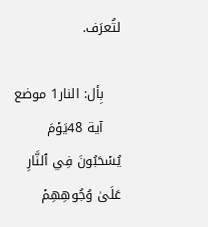لتُعرَف.

    بِأل: النار1 موضع
    آية 48يَوۡمَ يُسۡحَبُونَ فِي ٱلنَّارِ عَلَىٰ وُجُوهِهِمۡ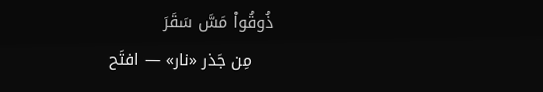ذُوقُواْ مَسَّ سَقَرَ
    مِن جَذر «نار» — افتَح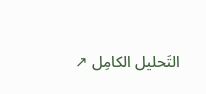التَحليل الكامِل ↗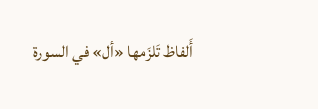أَلفاظ تَلزَمها «أل» في السورة